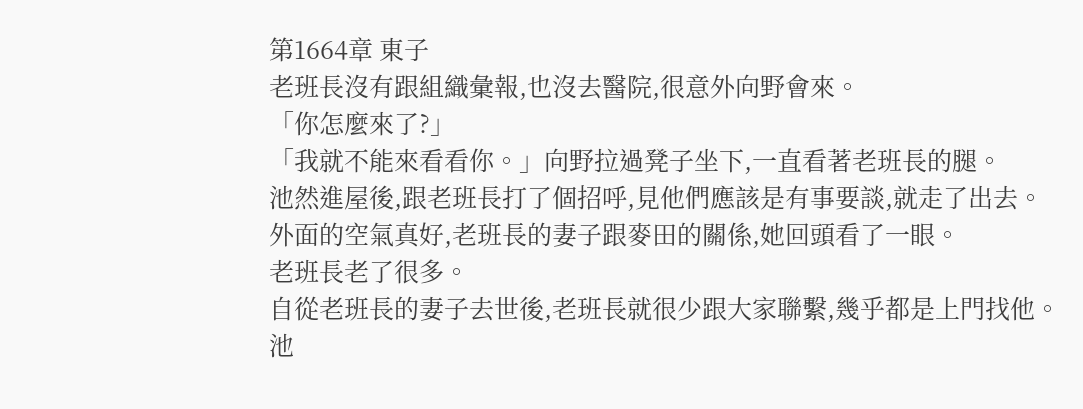第1664章 東子
老班長沒有跟組織彙報,也沒去醫院,很意外向野會來。
「你怎麼來了?」
「我就不能來看看你。」向野拉過凳子坐下,一直看著老班長的腿。
池然進屋後,跟老班長打了個招呼,見他們應該是有事要談,就走了出去。
外面的空氣真好,老班長的妻子跟麥田的關係,她回頭看了一眼。
老班長老了很多。
自從老班長的妻子去世後,老班長就很少跟大家聯繫,幾乎都是上門找他。
池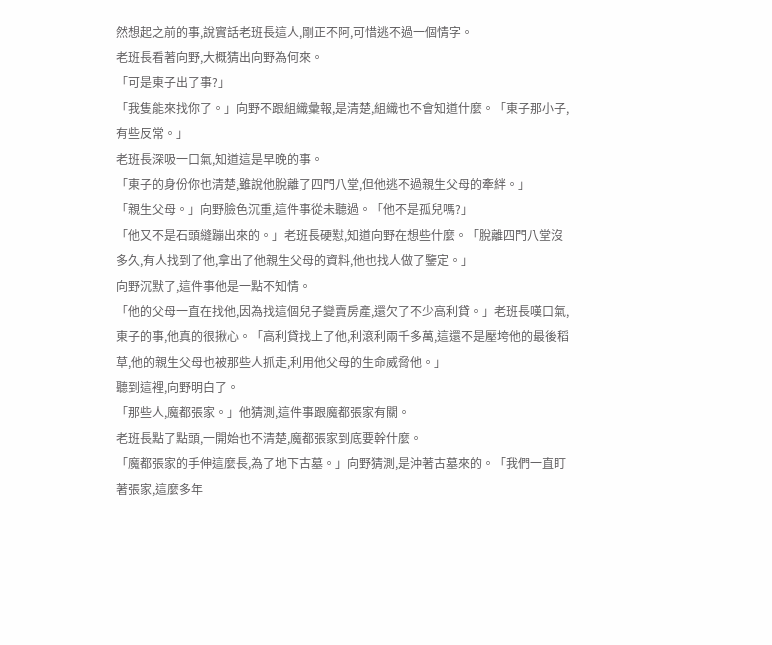然想起之前的事,說實話老班長這人,剛正不阿,可惜逃不過一個情字。
老班長看著向野,大概猜出向野為何來。
「可是東子出了事?」
「我隻能來找你了。」向野不跟組織彙報,是清楚,組織也不會知道什麼。「東子那小子,有些反常。」
老班長深吸一口氣,知道這是早晚的事。
「東子的身份你也清楚,雖說他脫離了四門八堂,但他逃不過親生父母的牽絆。」
「親生父母。」向野臉色沉重,這件事從未聽過。「他不是孤兒嗎?」
「他又不是石頭縫蹦出來的。」老班長硬懟,知道向野在想些什麼。「脫離四門八堂沒多久,有人找到了他,拿出了他親生父母的資料,他也找人做了鑒定。」
向野沉默了,這件事他是一點不知情。
「他的父母一直在找他,因為找這個兒子變賣房產,還欠了不少高利貸。」老班長嘆口氣,東子的事,他真的很揪心。「高利貸找上了他,利滾利兩千多萬,這還不是壓垮他的最後稻草,他的親生父母也被那些人抓走,利用他父母的生命威脅他。」
聽到這裡,向野明白了。
「那些人,魔都張家。」他猜測,這件事跟魔都張家有關。
老班長點了點頭,一開始也不清楚,魔都張家到底要幹什麼。
「魔都張家的手伸這麼長,為了地下古墓。」向野猜測,是沖著古墓來的。「我們一直盯著張家,這麼多年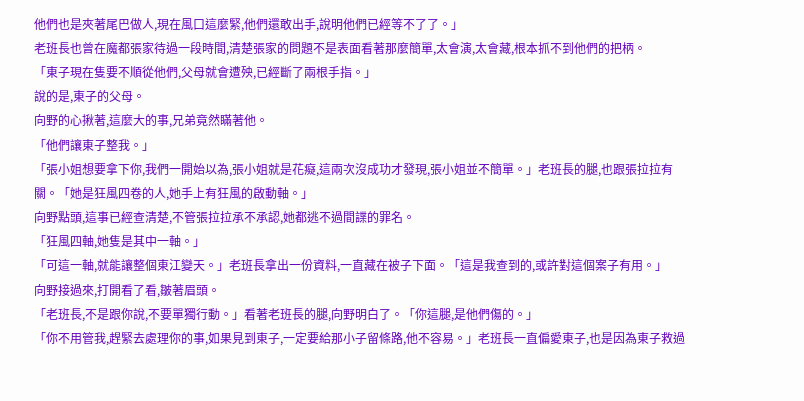他們也是夾著尾巴做人,現在風口這麼緊,他們還敢出手,說明他們已經等不了了。」
老班長也曾在魔都張家待過一段時間,清楚張家的問題不是表面看著那麼簡單,太會演,太會藏,根本抓不到他們的把柄。
「東子現在隻要不順從他們,父母就會遭殃,已經斷了兩根手指。」
說的是,東子的父母。
向野的心揪著,這麼大的事,兄弟竟然瞞著他。
「他們讓東子整我。」
「張小姐想要拿下你,我們一開始以為,張小姐就是花癡,這兩次沒成功才發現,張小姐並不簡單。」老班長的腿,也跟張拉拉有關。「她是狂風四卷的人,她手上有狂風的啟動軸。」
向野點頭,這事已經查清楚,不管張拉拉承不承認,她都逃不過間諜的罪名。
「狂風四軸,她隻是其中一軸。」
「可這一軸,就能讓整個東江變天。」老班長拿出一份資料,一直藏在被子下面。「這是我查到的,或許對這個案子有用。」
向野接過來,打開看了看,皺著眉頭。
「老班長,不是跟你說,不要單獨行動。」看著老班長的腿,向野明白了。「你這腿,是他們傷的。」
「你不用管我,趕緊去處理你的事,如果見到東子,一定要給那小子留條路,他不容易。」老班長一直偏愛東子,也是因為東子救過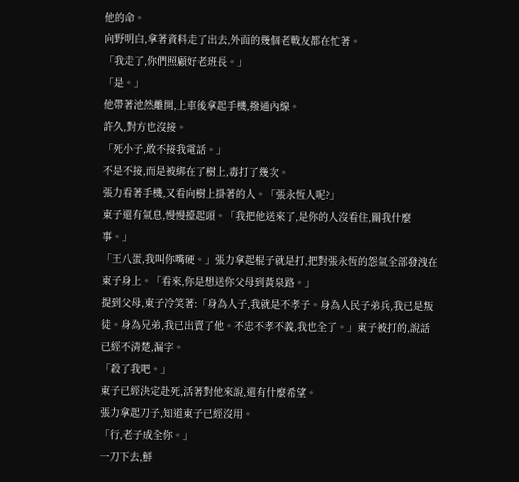他的命。
向野明白,拿著資料走了出去,外面的幾個老戰友都在忙著。
「我走了,你們照顧好老班長。」
「是。」
他帶著池然離開,上車後拿起手機,撥通內線。
許久,對方也沒接。
「死小子,敢不接我電話。」
不是不接,而是被綁在了樹上,毒打了幾次。
張力看著手機,又看向樹上掛著的人。「張永恆人呢?」
東子還有氣息,慢慢擡起頭。「我把他送來了,是你的人沒看住,關我什麼事。」
「王八蛋,我叫你嘴硬。」張力拿起棍子就是打,把對張永恆的怨氣全部發洩在東子身上。「看來,你是想送你父母到黃泉路。」
提到父母,東子冷笑著:「身為人子,我就是不孝子。身為人民子弟兵,我已是叛徒。身為兄弟,我已出賣了他。不忠不孝不義,我也全了。」東子被打的,說話已經不清楚,漏字。
「殺了我吧。」
東子已經決定赴死,活著對他來說,還有什麼希望。
張力拿起刀子,知道東子已經沒用。
「行,老子成全你。」
一刀下去,鮮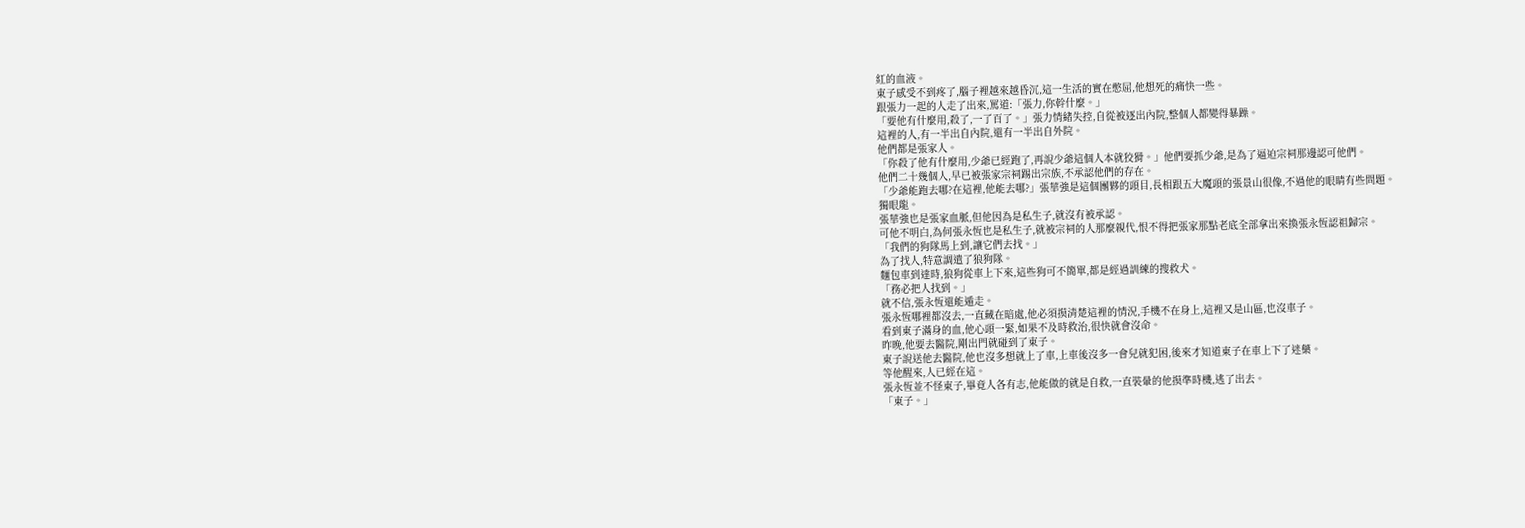紅的血液。
東子感受不到疼了,腦子裡越來越昏沉,這一生活的實在憋屈,他想死的痛快一些。
跟張力一起的人走了出來,罵道:「張力,你幹什麼。」
「要他有什麼用,殺了,一了百了。」張力情緒失控,自從被逐出內院,整個人都變得暴躁。
這裡的人,有一半出自內院,還有一半出自外院。
他們都是張家人。
「你殺了他有什麼用,少爺已經跑了,再說少爺這個人本就狡猾。」他們要抓少爺,是為了逼迫宗祠那邊認可他們。
他們二十幾個人,早已被張家宗祠踢出宗族,不承認他們的存在。
「少爺能跑去哪?在這裡,他能去哪?」張華強是這個團夥的頭目,長相跟五大魔頭的張景山很像,不過他的眼睛有些問題。
獨眼龍。
張華強也是張家血脈,但他因為是私生子,就沒有被承認。
可他不明白,為何張永恆也是私生子,就被宗祠的人那麼親代,恨不得把張家那點老底全部拿出來換張永恆認祖歸宗。
「我們的狗隊馬上到,讓它們去找。」
為了找人,特意調遣了狼狗隊。
麵包車到達時,狼狗從車上下來,這些狗可不簡單,都是經過訓練的搜救犬。
「務必把人找到。」
就不信,張永恆還能遁走。
張永恆哪裡都沒去,一直藏在暗處,他必須摸清楚這裡的情況,手機不在身上,這裡又是山區,也沒車子。
看到東子滿身的血,他心頭一緊,如果不及時救治,很快就會沒命。
昨晚,他要去醫院,剛出門就碰到了東子。
東子說送他去醫院,他也沒多想就上了車,上車後沒多一會兒就犯困,後來才知道東子在車上下了迷藥。
等他醒來,人已經在這。
張永恆並不怪東子,畢竟人各有志,他能做的就是自救,一直裝暈的他摸準時機,逃了出去。
「東子。」